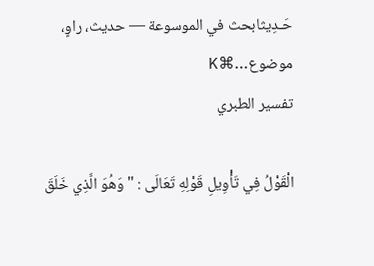حَـدِيثابحث في الموسوعة — حديث، راوٍ، موضوع…⌘K
تفسير الطبري

الْقَوْلُ فِي تَأْوِيلِ قَوْلِهِ تَعَالَى : " وَهُوَ الَّذِي خَلَقَ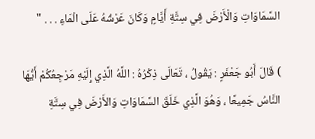السَّمَاوَاتِ وَالْأَرْضَ فِي سِتَّةِ أَيَّامٍ وَكَانَ عَرْشُهُ عَلَى الْمَاءِ . . . "

) قَالَ أَبُو جَعْفَرٍ : يَقُولُ ، تَعَالَى ذِكْرُهُ : اللَّهُ الَّذِي إِلَيْهِ مَرْجِعُكُمْ أَيُّهَا النَّاسُ جَمِيعًا ، وَهُوَ الَّذِي خَلَقَ السَّمَاوَاتِ وَالأَرْضَ فِي سِتَّةِ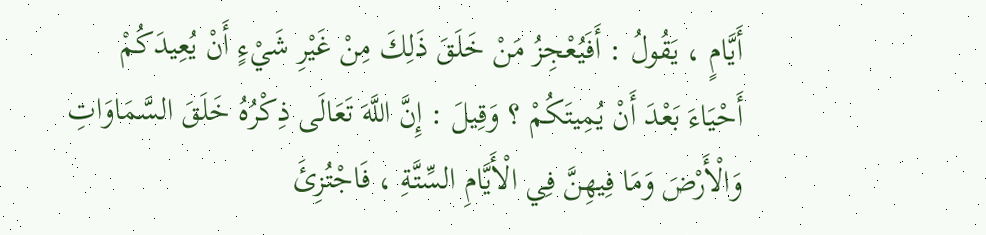أَيَّامٍ ، يَقُولُ : أَفَيُعْجِزُ مَنْ خَلَقَ ذَلِكَ مِنْ غَيْرِ شَيْءٍ أَنْ يُعِيدَكُمْ أَحْيَاءَ بَعْدَ أَنْ يُمِيتَكُمْ ؟ وَقِيلَ : إِنَّ اللَّهَ تَعَالَى ذِكْرُهُ خَلَقَ السَّمَاوَاتِ وَالْأَرْضَ وَمَا فِيهِنَّ فِي الْأَيَّامِ السِّتَّةِ ، فَاجْتُزِئَ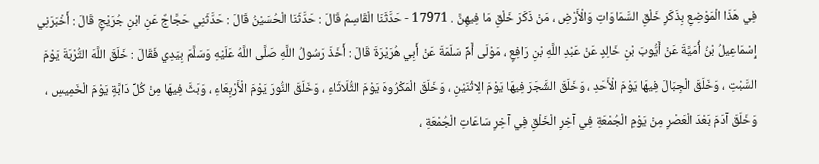فِي هَذَا الْمَوْضِعِ بِذَكَرِ خَلْقِ السَّمَاوَاتِ وَالْأَرْضِ ، مَنْ ذَكَرَ خَلْقِ مَا فِيهِنَّ . 17971 - حَدَّثَنَا الْقَاسِمُ قَالَ : حَدَّثَنَا الْحُسَيْنُ قَالَ : حَدَّثَنِي حَجَّاجٌ عَنِ ابْنِ جُرَيْجٍ قَالَ : أَخْبَرَنِي إِسْمَاعِيلُ بْنُ أُمَيَّةَ عَنْ أَيُّوبَ بْنِ خَالِدٍ عَنْ عَبْدِ اللَّهِ بْنِ رَافِعٍ ، مَوْلَى أَمِّ سَلَمَةَ عَنْ أَبِي هُرَيْرَةَ قَالَ : أَخَذَ رَسُولُ اللَّهِ صَلَّى اللَّهُ عَلَيْهِ وَسَلَّمَ بِيَدِي فَقَالَ : خَلَقَ اللَّهَ التُّرْبَةَ يَوْمَ السَّبْتِ ، وَخَلَقَ الْجِبَالَ فِيهَا يَوْمَ الْأَحَدِ ، وَخَلَقَ الشَّجَرَ فِيهَا يَوْمَ الِاثْنَيْنِ ، وَخَلَقَ الْمَكْرُوهَ يَوْمَ الثُّلَاثَاءِ ، وَخَلَقَ النُّورَ يَوْمَ الْأَرْبِعَاءِ ، وَبَثَّ فِيهَا مِنْ كُلِّ دَابَّةٍ يَوْمَ الْخَمِيسِ ، وَخَلَقَ آدَمَ بَعْدَ الْعَصْرِ مِنْ يَوْمِ الْجُمْعَةِ فِي آخِرِ الْخَلْقِ فِي آخِرِ سَاعَاتِ الْجُمْعَةِ ،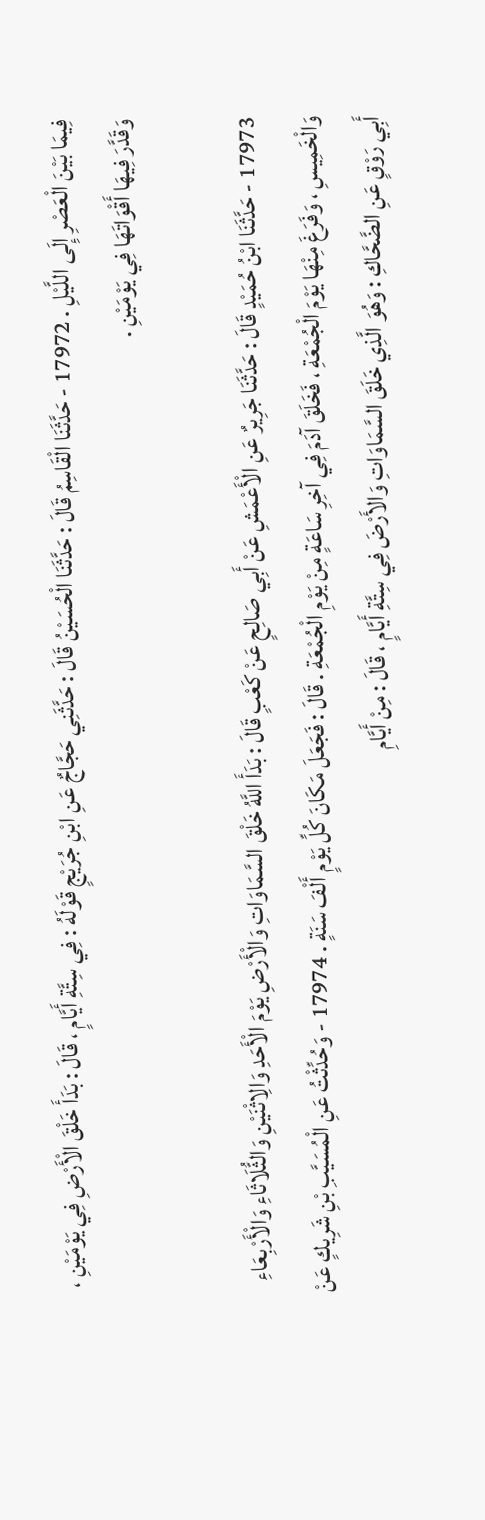فِيمَا بَيْنَ الْعَصْرِ إِلَى اللَّيْلِ . 17972 - حَدَّثَنَا الْقَاسِمُ قَالَ : حَدَّثَنَا الْحُسَيْنُ قَالَ : حَدَّثَنِي حَجَّاجٌ عَنِ ابْنِ جُرَيْجٍ قَوْلَهُ : فِي سِتَّةِ أَيَّامٍ ، قَالَ : بَدَأَ خَلْقَ الْأَرْضِ فِي يَوْمَيْنِ ، وَقَدَّرَ فِيهَا أَقْوَاتَهَا فِي يَوْمَيْنِ .

17973 - حَدَّثَنَا ابْنُ حُمَيْدٍ قَالَ : حَدَّثَنَا جَرِيرٌ عَنِ الْأَعْمَشِ عَنْ أَبِي صَالِحٍ عَنْ كَعْبٍ قَالَ : بَدَأَ اللَّهُ خَلْقَ السَّمَاوَاتِ وَالْأَرْضِ يَوْمَ الْأَحَدِ وَالِاثْنَيْنِ وَالثُّلَاثَاءِ وَالْأَرْبِعَاءِ وَالْخَمِيسِ ، وَفَرَغَ مِنْهَا يَوْمَ الْجُمْعَةِ ، فَخَلَقَ آدَمَ فِي آخِرِ سَاعَةٍ مِنْ يَوْمِ الْجُمْعَةِ . قَالَ : فَجَعَلَ مَكَانَ كُلِّ يَوْمٍ أَلْفَ سَنَةٍ . 17974 - وَحُدِّثْتُ عَنِ الْمُسَيَّبِ بْنِ شَرِيكٍ عَنْ أَبِي رَوْقٍ عَنِ الضَّحَّاكِ : وَهُوَ الَّذِي خَلَقَ السَّمَاوَاتِ وَالأَرْضَ فِي سِتَّةِ أَيَّامٍ ، قَالَ : مِنْ أَيَّامِ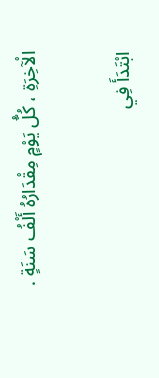الْآخِرَةِ ، كُلُّ يَوْمٍ مِقْدَارُهُ أَلْفُ سَنَةٍ .

ابْتَدَأَ فِي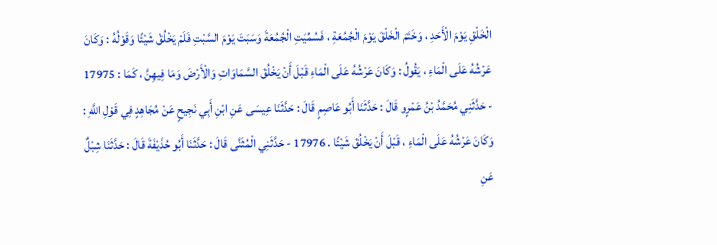الْخَلْقِ يَوْمَ الْأَحَدِ ، وَخَتَمَ الْخَلْقَ يَوْمَ الْجُمُعَةِ ، فَسُمِّيَتِ الْجُمُعَةَ وَسَبَتَ يَوْمَ السَّبْتِ فَلَمْ يَخْلُقْ شَيْئًا وَقَوْلُهُ : وَكَانَ عَرْشُهُ عَلَى الْمَاءِ ، يَقُولُ : وَكَانَ عَرْشُهُ عَلَى الْمَاءِ قَبْلَ أَنْ يَخْلُقَ السَّمَاوَاتِ وَالْأَرْضَ وَمَا فِيهِنَّ ، كَمَا : 17975 - حَدَّثَنِي مُحَمَّدُ بْنُ عَمْرٍو قَالَ : حَدَّثَنَا أَبُو عَاصِمٍ قَالَ : حَدَّثَنَا عِيسَى عَنِ ابْنِ أَبِي نَجِيحٍ عَنْ مُجَاهِدٍ فِي قَوْلِ اللَّهِ : وَكَانَ عَرْشُهُ عَلَى الْمَاءِ ، قَبْلَ أَنْ يَخْلُقَ شَيْئًا . 17976 - حَدَّثَنِي الْمُثَنَّى قَالَ : حَدَّثَنَا أَبُو حُذَيْفَةَ قَالَ : حَدَّثَنَا شِبْلٌ عَنِ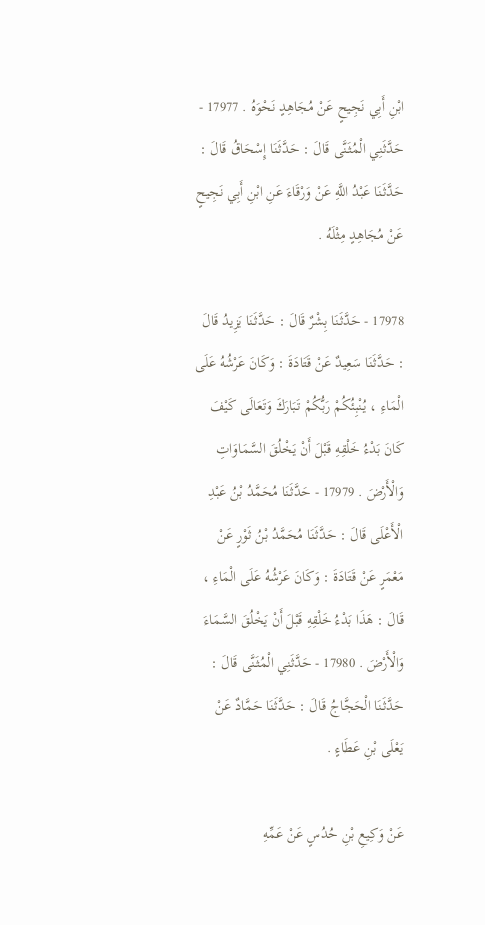ابْنِ أَبِي نَجِيحٍ عَنْ مُجَاهِدٍ نَحْوَهُ . 17977 - حَدَّثَنِي الْمُثَنَّى قَالَ : حَدَّثَنَا إِسْحَاقُ قَالَ : حَدَّثَنَا عَبْدُ اللَّهِ عَنْ وَرْقَاءَ عَنِ ابْنِ أَبِي نَجِيحٍ عَنْ مُجَاهِدٍ مِثْلَهُ .

17978 - حَدَّثَنَا بِشْرٌ قَالَ : حَدَّثَنَا يَزِيدُ قَالَ : حَدَّثَنَا سَعِيدٌ عَنْ قَتَادَةَ : وَكَانَ عَرْشُهُ عَلَى الْمَاءِ ، يُنْبِئُكُمْ رَبُّكُمْ تَبَارَكَ وَتَعَالَى كَيْفَ كَانَ بَدْءُ خَلْقِهِ قَبْلَ أَنْ يَخْلُقَ السَّمَاوَاتِ وَالْأَرْضَ . 17979 - حَدَّثَنَا مُحَمَّدُ بْنُ عَبْدِ الْأَعْلَى قَالَ : حَدَّثَنَا مُحَمَّدُ بْنُ ثَوْرٍ عَنْ مَعْمَرٍ عَنْ قَتَادَةَ : وَكَانَ عَرْشُهُ عَلَى الْمَاءِ ، قَالَ : هَذَا بَدْءُ خَلْقِهِ قَبْلَ أَنْ يَخْلُقَ السَّمَاءَ وَالْأَرْضَ . 17980 - حَدَّثَنِي الْمُثَنَّى قَالَ : حَدَّثَنَا الْحَجَّاجُ قَالَ : حَدَّثَنَا حَمَّادٌ عَنْ يَعْلَى بْنِ عَطَاءٍ .

عَنْ وَكِيعِ بْنِ حُدُسٍ عَنْ عَمِّهِ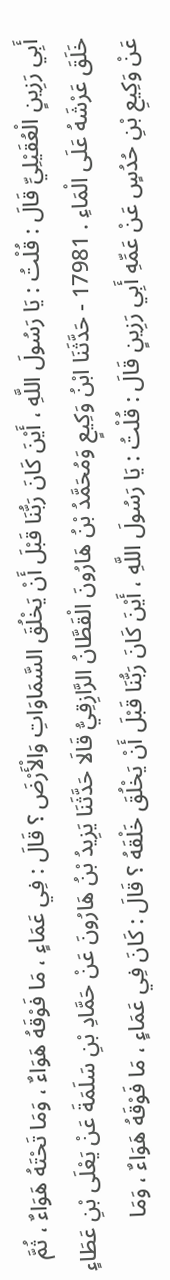أَبِي رَزِينٍ الْعُقَيْلِيِّ قَالَ : قُلْتُ : يَا رَسُولَ اللَّهِ ، أَيْنَ كَانَ رَبُّنَا قَبْلَ أَنْ يَخْلُقَ السَّمَاوَاتِ وَالْأَرْضَ ؟ قَالَ : فِي عَمَاءٍ ، مَا فَوْقَهُ هَوَاءٌ ، وَمَا تَحْتَهُ هَوَاءٌ ، ثُمَّ خَلَقَ عَرْشَهُ عَلَى الْمَاءِ . 17981 - حَدَّثَنَا ابْنُ وَكِيعٍ وَمُحَمَّدُ بْنُ هَارُونَ الْقَطَّانُ الرَّازِقِيُّ قَالَا حَدَّثَنَا يَزِيدُ بْنُ هَارُونَ عَنْ حَمَّادِ بْنِ سَلَمَةَ عَنْ يَعْلَى بْنِ عَطَاءٍ عَنْ وَكِيعِ بْنِ حُدُسٍ عَنْ عَمِّهِ أَبِي رَزِينٍ قَالَ : قُلْتُ : يَا رَسُولَ اللَّهِ ، أَيْنَ كَانَ رَبُّنَا قَبْلَ أَنْ يَخْلُقَ خَلْقَهُ ؟ قَالَ : كَانَ فِي عَمَاءٍ ، مَا فَوْقَهُ هَوَاءٌ ، وَمَا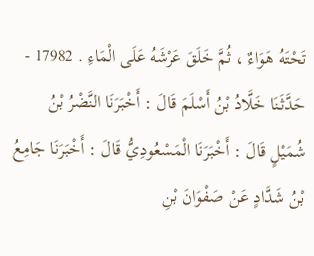تَحْتَهُ هَوَاءٌ ، ثُمَّ خَلَقَ عَرْشَهُ عَلَى الْمَاءِ . 17982 - حَدَّثَنَا خَلَّادُ بْنُ أَسْلَمَ قَالَ : أَخْبَرَنَا النَّضْرُ بْنُ شُمَيْلٍ قَالَ : أَخْبَرَنَا الْمَسْعُودِيُّ قَالَ : أَخْبَرَنَا جَامِعُ بْنُ شَدَّادٍ عَنْ صَفْوَانَ بْنِ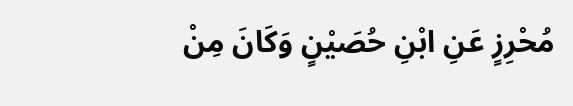مُحْرِزٍ عَنِ ابْنِ حُصَيْنٍ وَكَانَ مِنْ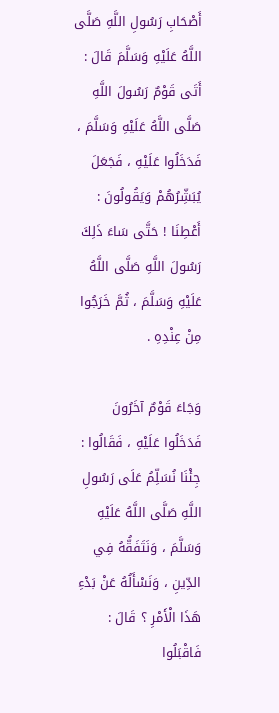أَصْحَابِ رَسُولِ اللَّهِ صَلَّى اللَّهُ عَلَيْهِ وَسَلَّمَ قَالَ : أَتَى قَوْمٌ رَسُولَ اللَّهِ صَلَّى اللَّهُ عَلَيْهِ وَسَلَّمَ ، فَدَخَلُوا عَلَيْهِ ، فَجَعَلَ يُبَشِّرُهُمْ وَيَقُولُونَ : أَعْطِنَا ! حَتَّى سَاءَ ذَلِكَ رَسُولَ اللَّهِ صَلَّى اللَّهُ عَلَيْهِ وَسَلَّمَ ، ثُمَّ خَرَجُوا مِنْ عِنْدِهِ .

وَجَاءَ قَوْمٌ آخَرُونَ فَدَخَلُوا عَلَيْهِ ، فَقَالُوا : جِئْنَا نُسَلِّمُ عَلَى رَسُولِ اللَّهِ صَلَّى اللَّهُ عَلَيْهِ وَسَلَّمَ ، وَنَتَفَقُّهُ فِي الدِّينِ ، وَنَسْأَلُهُ عَنْ بَدْءِ هَذَا الْأَمْرِ ؟ قَالَ : فَاقْبَلُوا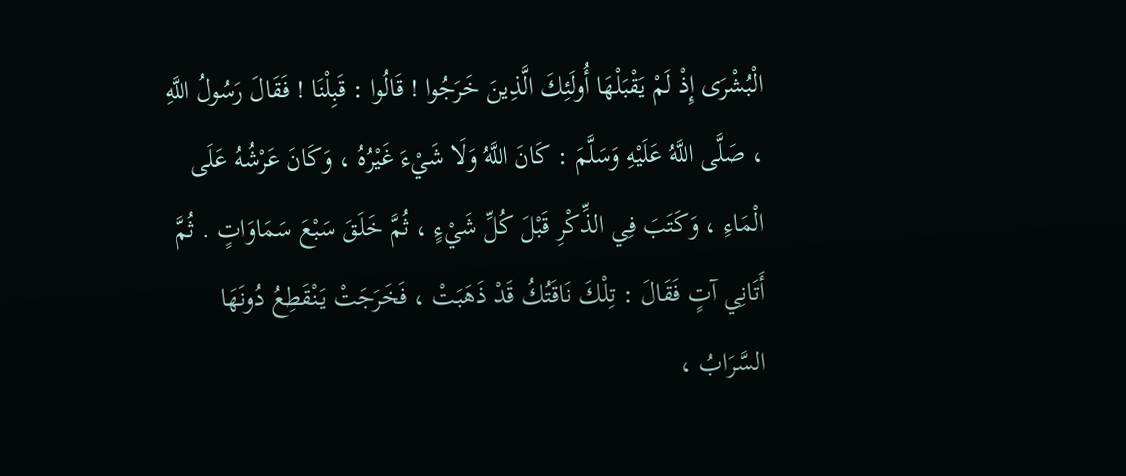الْبُشْرَى إِذْ لَمْ يَقْبَلْهَا أُولَئِكَ الَّذِينَ خَرَجُوا ! قَالُوا : قَبِلْنَا ! فَقَالَ رَسُولُ اللَّهِ ، صَلَّى اللَّهُ عَلَيْهِ وَسَلَّمَ : كَانَ اللَّهُ وَلَا شَيْءَ غَيْرُهُ ، وَكَانَ عَرْشُهُ عَلَى الْمَاءِ ، وَكَتَبَ فِي الذِّكْرِ قَبْلَ كُلِّ شَيْءٍ ، ثُمَّ خَلَقَ سَبْعَ سَمَاوَاتٍ . ثُمَّ أَتَانِي آتٍ فَقَالَ : تِلْكَ نَاقَتُكُ قَدْ ذَهَبَتْ ، فَخَرَجَتْ يَنْقَطِعُ دُونَهَا السَّرَابُ ،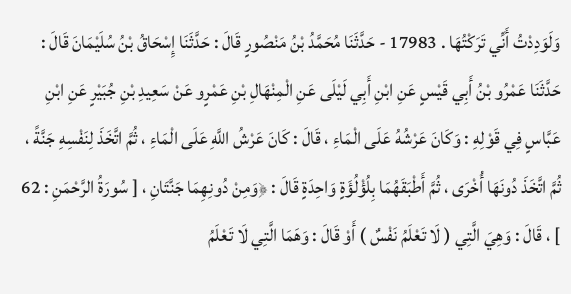وَلَوَدِدْتُ أَنِّي تَرَكْتُهَا . 17983 - حَدَّثَنَا مُحَمَّدُ بْنُ مَنْصُورٍ قَالَ : حَدَّثَنَا إِسْحَاقُ بْنُ سُلَيْمَانَ قَالَ : حَدَّثَنَا عَمْرُو بْنُ أَبِي قَيْسٍ عَنِ ابْنِ أَبِي لَيْلَى عَنِ الْمِنْهَالِ بْنِ عَمْرٍو عَنْ سَعِيدِ بْنِ جُبَيْرٍ عَنِ ابْنِ عَبَّاسٍ فِي قَوْلِهِ : وَكَانَ عَرْشُهُ عَلَى الْمَاءِ ، قَالَ : كَانَ عَرْشُ اللَّهِ عَلَى الْمَاءِ ، ثُمَّ اتَّخَذَ لِنَفْسِهِ جَنَّةً ، ثُمَّ اتَّخَذَ دُونَهَا أُخْرَى ، ثُمَّ أَطْبَقَهُمَا بِلُؤْلُؤَةٍ وَاحِدَةٍ قَالَ : ﴿وَمِنْ دُونِهِمَا جَنَّتَانِ ، [ سُورَةُ الرَّحْمَنِ : 62 ] ، قَالَ : وَهِيَ الَّتِي ( لَا تَعْلَمُ نَفْسٌ ) أَوْ قَالَ : وَهَمَا الَّتِي لَا تَعْلَمُ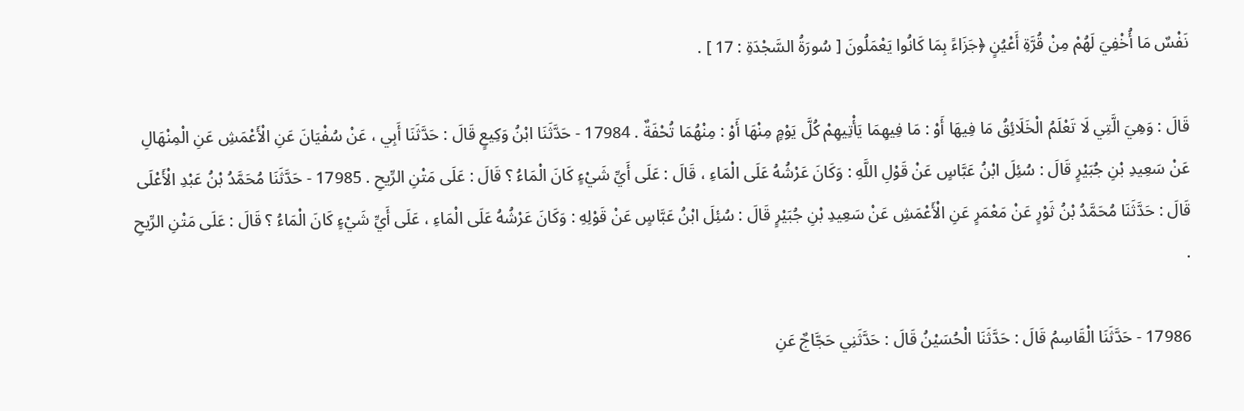نَفْسٌ مَا أُخْفِيَ لَهُمْ مِنْ قُرَّةِ أَعْيُنٍ ﴿جَزَاءً بِمَا كَانُوا يَعْمَلُونَ [ سُورَةُ السَّجْدَةِ : 17 ] .

قَالَ : وَهِيَ الَّتِي لَا تَعْلَمُ الْخَلَائِقُ مَا فِيهَا أَوْ : مَا فِيهِمَا يَأْتِيهِمْ كُلَّ يَوْمٍ مِنْهَا أَوْ : مِنْهُمَا تُحْفَةٌ . 17984 - حَدَّثَنَا ابْنُ وَكِيعٍ قَالَ : حَدَّثَنَا أَبِي ، عَنْ سُفْيَانَ عَنِ الْأَعْمَشِ عَنِ الْمِنْهَالِ عَنْ سَعِيدِ بْنِ جُبَيْرٍ قَالَ : سُئِلَ ابْنُ عَبَّاسٍ عَنْ قَوْلِ اللَّهِ : وَكَانَ عَرْشُهُ عَلَى الْمَاءِ ، قَالَ : عَلَى أَيِّ شَيْءٍ كَانَ الْمَاءُ ؟ قَالَ : عَلَى مَتْنِ الرِّيحِ . 17985 - حَدَّثَنَا مُحَمَّدُ بْنُ عَبْدِ الْأَعْلَى قَالَ : حَدَّثَنَا مُحَمَّدُ بْنُ ثَوْرٍ عَنْ مَعْمَرٍ عَنِ الْأَعْمَشِ عَنْ سَعِيدِ بْنِ جُبَيْرٍ قَالَ : سُئِلَ ابْنُ عَبَّاسٍ عَنْ قَوْلِهِ : وَكَانَ عَرْشُهُ عَلَى الْمَاءِ ، عَلَى أَيِّ شَيْءٍ كَانَ الْمَاءُ ؟ قَالَ : عَلَى مَتْنِ الرِّيحِ .

17986 - حَدَّثَنَا الْقَاسِمُ قَالَ : حَدَّثَنَا الْحُسَيْنُ قَالَ : حَدَّثَنِي حَجَّاجٌ عَنِ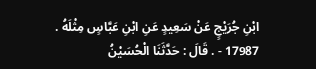ابْنِ جُرَيْجٍ عَنْ سَعِيدٍ عَنِ ابْنِ عَبَّاسٍ مِثْلَهُ . 17987 - . قَالَ : حَدَّثَنَا الْحُسَيْنُ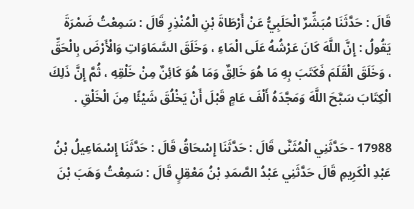قَالَ : حَدَّثَنَا مُبَشِّرٌ الْحَلَبِيُّ عَنْ أَرْطَاةَ بْنِ الْمُنْذِرِ قَالَ : سَمِعْتُ ضَمْرَةَ يَقُولُ : إِنَّ اللَّهَ كَانَ عَرْشُهُ عَلَى الْمَاءِ ، وَخَلَقَ السَّمَاوَاتِ وَالْأَرْضَ بِالْحَقِّ ، وَخَلَقَ الْقَلَمَ فَكَتَبَ بِهِ مَا هُوَ خَالِقٌ وَمَا هُوَ كَائِنٌ مِنْ خَلْقِهِ ، ثُمَّ إِنَّ ذَلِكَ الْكِتَابَ سَبَّحَ اللَّهَ وَمَجَّدَهُ أَلْفَ عَامٍ قَبْلَ أَنْ يَخْلُقَ شَيْئًا مِنَ الْخَلْقِ .

17988 - حَدَّثَنِي الْمُثَنَّى قَالَ : حَدَّثَنَا إِسْحَاقُ قَالَ : حَدَّثَنَا إِسْمَاعِيلُ بْنُ عَبْدِ الْكَرِيمِ قَالَ حَدَّثَنِي عَبْدُ الصَّمَدِ بْنُ مَعْقِلٍ قَالَ : سَمِعْتُ وَهَبَ بْنَ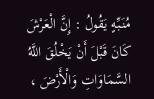مُنَبِّهٍ يَقُولُ : إِنَّ الْعَرْشَ كَانَ قَبْلَ أَنْ يَخْلُقَ اللَّهُ السَّمَاوَاتِ وَالْأَرْضَ ،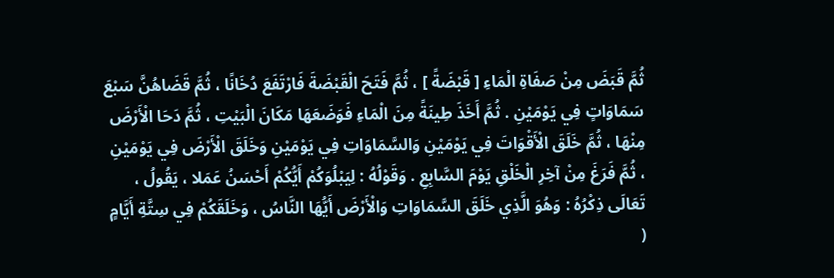ثُمَّ قَبَضَ مِنْ صَفَاةِ الْمَاءِ [ قَبْضَةً ] ، ثُمَّ فَتَحَ الْقَبْضَةَ فَارْتَفَعَ دُخَانًا ، ثُمَّ قَضَاهُنَّ سَبْعَ سَمَاوَاتٍ فِي يَوْمَيْنِ . ثُمَّ أَخَذَ طِينَةً مِنَ الْمَاءِ فَوَضَعَهَا مَكَانَ الْبَيْتِ ، ثُمَّ دَحَا الْأَرْضَ مِنْهَا ، ثُمَّ خَلَقَ الْأَقْوَاتَ فِي يَوْمَيْنِ وَالسَّمَاوَاتِ فِي يَوْمَيْنِ وَخَلَقَ الْأَرْضَ فِي يَوْمَيْنِ ، ثُمَّ فَرَغَ مِنْ آخِرِ الْخَلْقِ يَوْمَ السَّابِعِ . وَقَوْلُهُ : لِيَبْلُوَكُمْ أَيُّكُمْ أَحْسَنُ عَمَلا ، يَقُولُ ، تَعَالَى ذِكْرُهُ : وَهُوَ الَّذِي خَلَقَ السَّمَاوَاتِ وَالْأَرْضَ أَيُّهَا النَّاسُ ، وَخَلَقَكُمْ فِي سِتَّةِ أَيَّامٍ (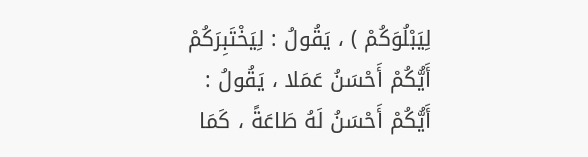لِيَبْلُوَكُمْ ) ، يَقُولُ : لِيَخْتَبِرَكُمْ أَيُّكُمْ أَحْسَنُ عَمَلا ، يَقُولُ : أَيُّكُمْ أَحْسَنُ لَهُ طَاعَةً ، كَمَا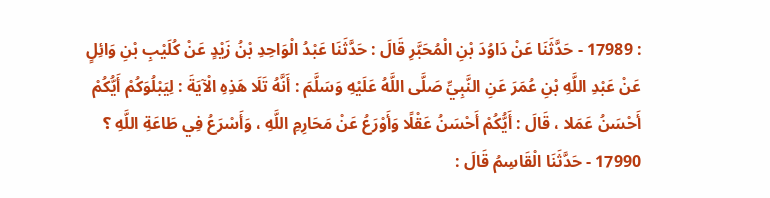: 17989 - حَدَّثَنَا عَنْ دَاوُدَ بْنِ الْمُحَبَّرِ قَالَ : حَدَّثَنَا عَبْدُ الْوَاحِدِ بْنُ زَيْدٍ عَنْ كُلَيْبِ بْنِ وَائِلٍ عَنْ عَبْدِ اللَّهِ بْنِ عُمَرَ عَنِ النَّبِيِّ صَلَّى اللَّهُ عَلَيْهِ وَسَلَّمَ : أَنَّهُ تَلَا هَذِهِ الْآيَةَ : لِيَبْلُوَكُمْ أَيُّكُمْ أَحْسَنُ عَمَلا ، قَالَ : أَيُّكُمْ أَحْسَنُ عَقْلًا وَأَوْرَعُ عَنْ مَحَارِمِ اللَّهِ ، وَأَسْرَعُ فِي طَاعَةِ اللَّهِ ؟ 17990 - حَدَّثَنَا الْقَاسِمُ قَالَ :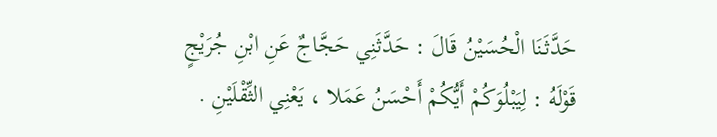حَدَّثَنَا الْحُسَيْنُ قَالَ : حَدَّثَنِي حَجَّاجٌ عَنِ ابْنِ جُرَيْجٍ قَوْلَهُ : لِيَبْلُوَكُمْ أَيُّكُمْ أَحْسَنُ عَمَلا ، يَعْنِي الثِّقْلَيْنِ .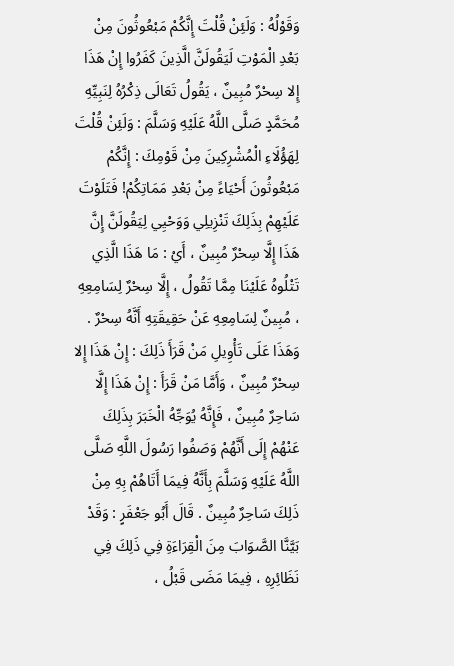وَقَوْلُهُ : وَلَئِنْ قُلْتَ إِنَّكُمْ مَبْعُوثُونَ مِنْ بَعْدِ الْمَوْتِ لَيَقُولَنَّ الَّذِينَ كَفَرُوا إِنْ هَذَا إِلا سِحْرٌ مُبِينٌ ، يَقُولُ تَعَالَى ذِكْرُهُ لِنَبِيِّهِ مُحَمَّدٍ صَلَّى اللَّهُ عَلَيْهِ وَسَلَّمَ : وَلَئِنْ قُلْتَ لِهَؤُلَاءِ الْمُشْرِكِينَ مِنْ قَوْمِكَ : إِنَّكُمْ مَبْعُوثُونَ أَحْيَاءً مِنْ بَعْدِ مَمَاتِكُمْ! فَتَلَوْتَ عَلَيْهِمْ بِذَلِكَ تَنْزِيلِي وَوَحْيِي لِيَقُولَنَّ إِنَّ هَذَا إِلَّا سِحْرٌ مُبِينٌ ، أَيْ : مَا هَذَا الَّذِي تَتْلُوهُ عَلَيْنَا مِمَّا تَقُولُ ، إِلَّا سِحْرٌ لِسَامِعِهِ ، مُبِينٌ لِسَامِعِهِ عَنْ حَقِيقَتِهِ أَنَّهُ سِحْرٌ . وَهَذَا عَلَى تَأْوِيلِ مَنْ قَرَأَ ذَلِكَ : إِنْ هَذَا إِلا سِحْرٌ مُبِينٌ ، وَأَمَّا مَنْ قَرَأَ : إِنْ هَذَا إِلَّا سَاحِرٌ مُبِينٌ ، فَإِنَّهُ يُوَجِّهُ الْخَبَرَ بِذَلِكَ عَنْهُمْ إِلَى أَنَّهُمْ وَصَفُوا رَسُولَ اللَّهِ صَلَّى اللَّهُ عَلَيْهِ وَسَلَّمَ بِأَنَّهُ فِيمَا أَتَاهُمْ بِهِ مِنْ ذَلِكَ سَاحِرٌ مُبِينٌ . قَالَ أَبُو جَعْفَرٍ : وَقَدْ بَيَّنَّا الصَّوَابَ مِنَ الْقِرَاءَةِ فِي ذَلِكَ فِي نَظَائِرِهِ ، فِيمَا مَضَى قَبْلُ ،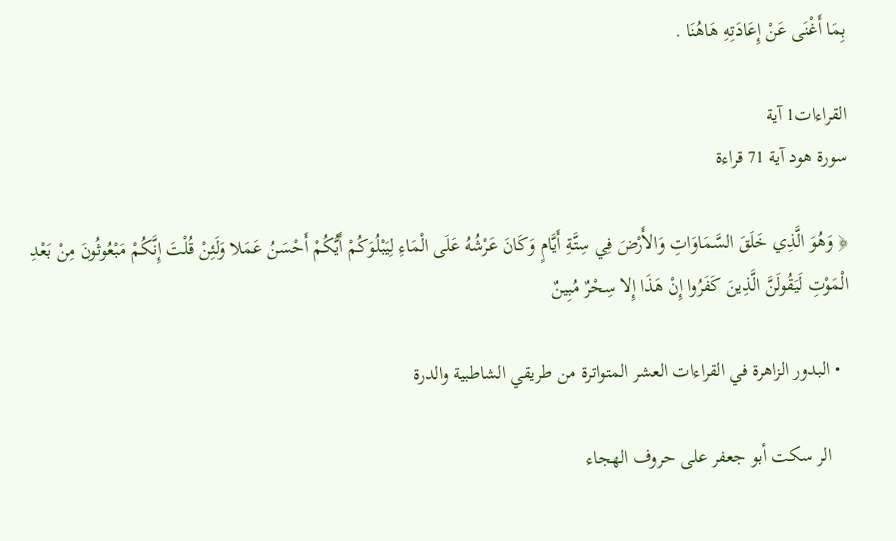بِمَا أَغْنَى عَنْ إِعَادَتِهِ هَاهُنَا .

القراءات1 آية
سورة هود آية 71 قراءة

﴿ وَهُوَ الَّذِي خَلَقَ السَّمَاوَاتِ وَالأَرْضَ فِي سِتَّةِ أَيَّامٍ وَكَانَ عَرْشُهُ عَلَى الْمَاءِ لِيَبْلُوَكُمْ أَيُّكُمْ أَحْسَنُ عَمَلا وَلَئِنْ قُلْتَ إِنَّكُمْ مَبْعُوثُونَ مِنْ بَعْدِ الْمَوْتِ لَيَقُولَنَّ الَّذِينَ كَفَرُوا إِنْ هَذَا إِلا سِحْرٌ مُبِينٌ

  • البدور الزاهرة في القراءات العشر المتواترة من طريقي الشاطبية والدرة

    الر سكت أبو جعفر على حروف الهجاء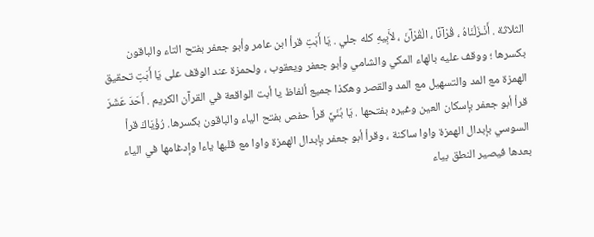الثلاثة . أَنْـزَلْنَاهُ ، قُرْآنًا ، الْقُرْآنَ ، لأَبِيهِ كله جلي . يَا أَبَتِ قرأ ابن عامر وأبو جعفر بفتح التاء والباقون بكسرها ؛ ووقف عليه بالهاء المكي والشامي وأبو جعفر ويعقوب ، ولحمزة عند الوقف على يَا أَبَتِ تحقيق الهمزة مع المد والتسهيل مع المد والقصر وهكذا جميع ألفاظ يا أبت الواقعة في القرآن الكريم . أَحَدَ عَشَرَ قرأ أبو جعفر بإسكان العين وغيره بفتحها . يَا بُنَيَّ قرأ حفص بفتح الياء والباقون بكسرها. رُؤْيَاكَ قرأ السوسي بإبدال الهمزة واوا ساكنة ، وقرأ أبو جعفر بإبدال الهمزة واوا مع قلبها ياءا وإدغامها في الياء بعدها فيصير النطق بياء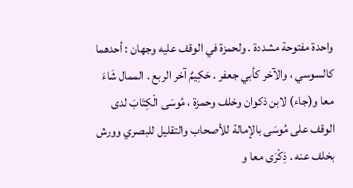واحدة مفتوحة مشددة . ولحمزة في الوقف عليه وجهان : أحدهما كالسوسي ، والآخر كأبي جعفر . حَكِيمٌ آخر الربع . الممال شَاءَ معا و(جاء) لابن ذكوان وخلف وحمزة ، مُوسَى الْكِتَابَ لدى الوقف على مُوسَى بالإمالة للأصحاب والتقليل للبصري وورش بخلف عنه . ذِكْرَى معا و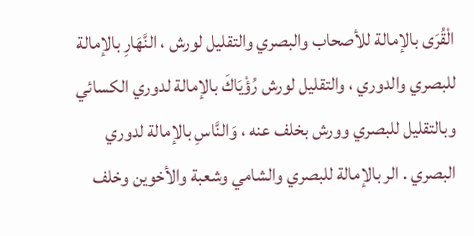الْقُرَى بالإمالة للأصحاب والبصري والتقليل لورش ، النَّهَارِ بالإمالة للبصري والدوري ، والتقليل لورش رُؤْيَاكَ بالإمالة لدوري الكسائي وبالتقليل للبصري وورش بخلف عنه ، وَالنَّاسِ بالإمالة لدوري البصري . الر بالإمالة للبصري والشامي وشعبة والأخوين وخلف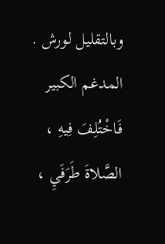وبالتقليل لورش . المدغم الكبير فَاخْتُلِفَ فِيهِ ، الصَّلاةَ طَرَفَيِ ،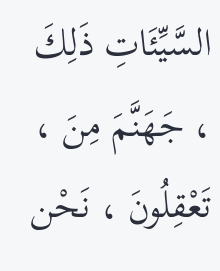السَّيِّئَاتِ ذَلِكَ ، جَهَنَّمَ مِنَ ، تَعْقِلُونَ ، نَحْن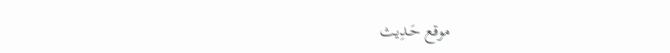موقع حَـدِيث